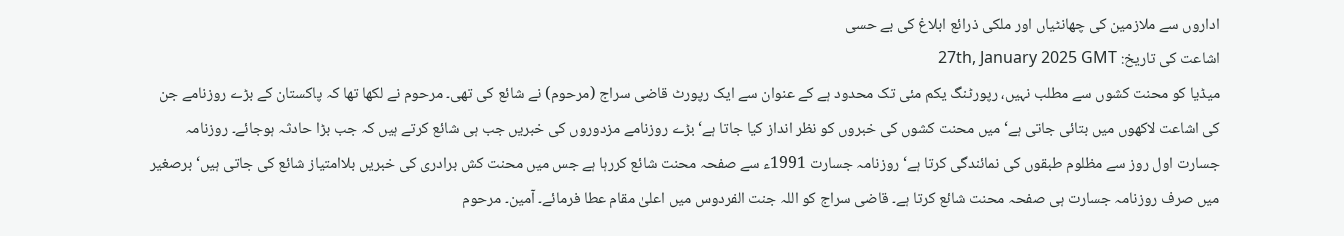اداروں سے ملازمین کی چھانٹیاں اور ملکی ذرائع ابلاغ کی بے حسی
اشاعت کی تاریخ: 27th, January 2025 GMT
میڈیا کو محنت کشوں سے مطلب نہیں، رپورٹنگ یکم مئی تک محدود ہے کے عنوان سے ایک رپورٹ قاضی سراج (مرحوم) نے شائع کی تھی۔ مرحوم نے لکھا تھا کہ پاکستان کے بڑے روزنامے جن کی اشاعت لاکھوں میں بتائی جاتی ہے‘ میں محنت کشوں کی خبروں کو نظر انداز کیا جاتا ہے‘ بڑے روزنامے مزدوروں کی خبریں جب ہی شائع کرتے ہیں کہ جب بڑا حادثہ ہوجائے۔ روزنامہ جسارت اول روز سے مظلوم طبقوں کی نمائندگی کرتا ہے‘ روزنامہ جسارت 1991ء سے صفحہ محنت شائع کررہا ہے جس میں محنت کش برادری کی خبریں بلاامتیاز شائع کی جاتی ہیں‘ برصغیر میں صرف روزنامہ جسارت ہی صفحہ محنت شائع کرتا ہے۔ قاضی سراج کو اللہ جنت الفردوس میں اعلیٰ مقام عطا فرمائے۔ آمین۔ مرحوم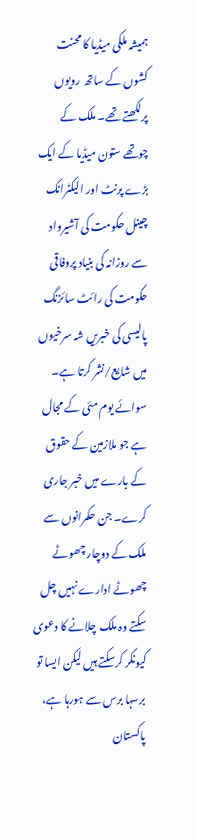ہمیشہ ملکی میڈیا کا محنت کشوں کے ساتھ رویوں پرلکھتے تھے۔ ملک کے چوتھے ستون میڈیا کے ایک بڑے پرنٹ اور الیکٹرانک چینل حکومت کی آشیرواد سے روزانہ کی بنیاد پروفاقی حکومت کی رائٹ سائزنگ پالیسی کی خبریں شہ سرخیوں میں شایع/نشر کرتا ہے۔ سوائے یوم مئی کے مجال ہے جو ملازمین کے حقوق کے بارے میں خبر جاری کرے۔ جن حکمرانوں سے ملک کے دوچار چھوٹے چھوٹے ادارے نہیں چل سکتے وہ ملک چلانے کا دعوی کیونکر کرسکتے ہیں لیکن ایسا تو برسہا برس سے ہورہا ہے، پاکستان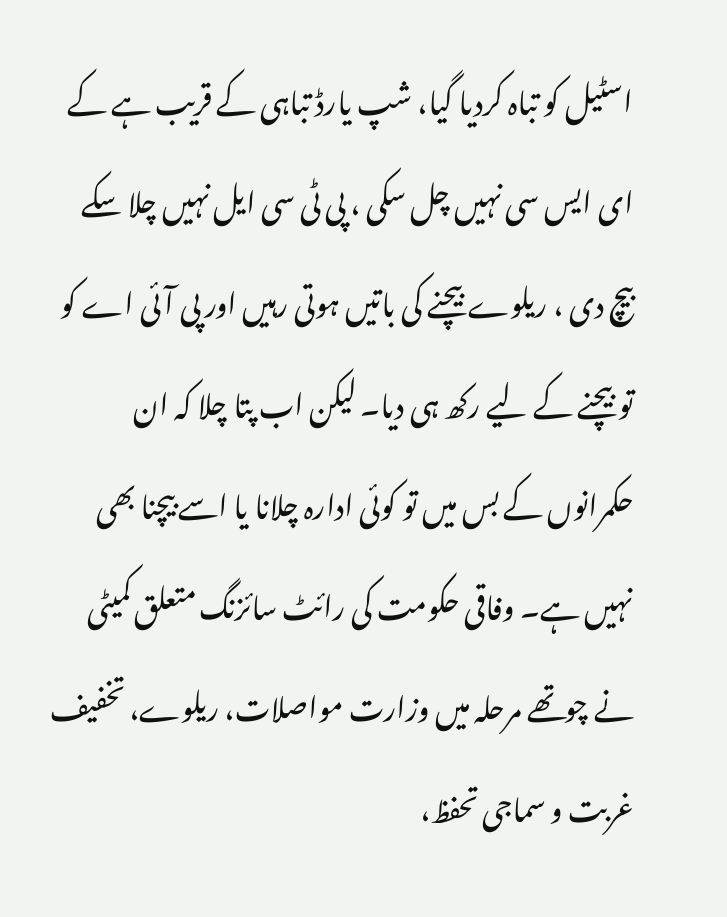اسٹیل کو تباہ کردیا گیا، شپ یارڈ تباہی کے قریب ہے کے ای ایس سی نہیں چل سکی ، پی ٹی سی ایل نہیں چلا سکے بیچ دی ، ریلوے بیچنے کی باتیں ہوتی رہیں اور پی آئی اے کو تو بیچنے کے لیے رکھ ہی دیا۔ لیکن اب پتا چلا کہ ان حکمرانوں کے بس میں تو کوئی ادارہ چلانا یا اسے بیچنا بھی نہیں ہے۔ وفاقی حکومت کی رائٹ سائزنگ متعلق کمیٹی نے چوتھے مرحلہ میں وزارت مواصلات، ریلوے، تخفیف غربت و سماجی تحفظ،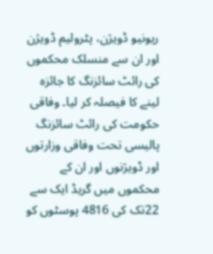ریونیو ڈویژن، پٹرولیم ڈویژن اور ان سے منسلک محکموں کی رائٹ سائزنگ کا جائزہ لینے کا فیصلہ کر لیا۔ وفاقی حکومت کی رائٹ سائزنگ پالیسی تحت وفاقی وزارتوں اور ڈویژنوں اور ان کے محکموں میں گریڈ ایک سے 22تک کی 4816 پوسٹوں کو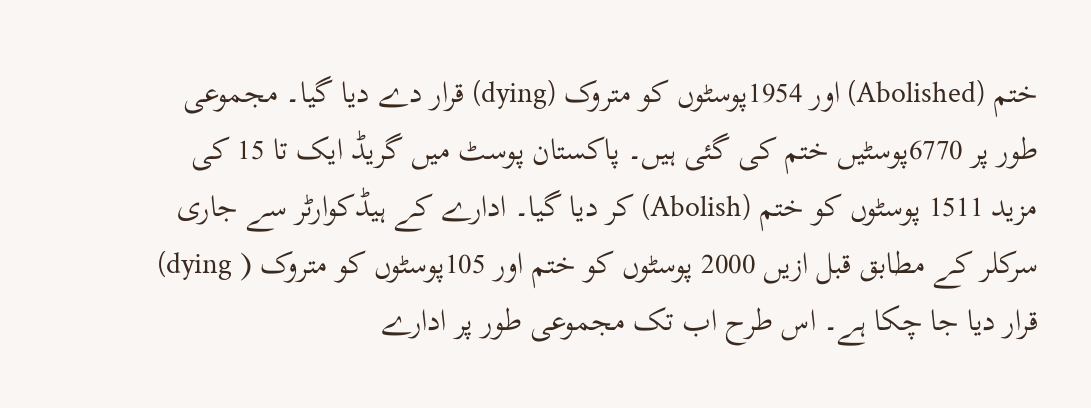ختم (Abolished) اور 1954پوسٹوں کو متروک (dying) قرار دے دیا گیا۔ مجموعی طور پر 6770پوسٹیں ختم کی گئی ہیں۔ پاکستان پوسٹ میں گریڈ ایک تا 15 کی مزید 1511 پوسٹوں کو ختم (Abolish) کر دیا گیا۔ ادارے کے ہیڈکوارٹر سے جاری سرکلر کے مطابق قبل ازیں 2000 پوسٹوں کو ختم اور 105پوسٹوں کو متروک ( dying) قرار دیا جا چکا ہے۔ اس طرح اب تک مجموعی طور پر ادارے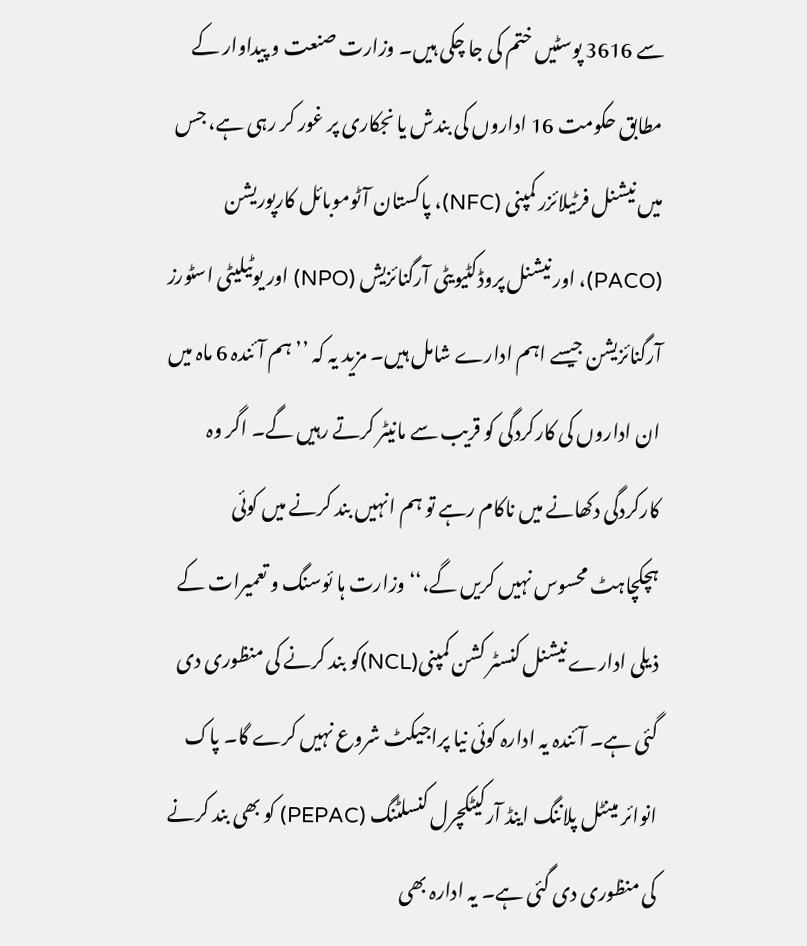سے 3616 پوسٹیں ختم کی جا چکی ہیں۔ وزارت صنعت و پیداوار کے مطابق حکومت 16 اداروں کی بندش یا نجکاری پر غور کر رہی ہے، جس میں نیشنل فرٹیلائزر کمپنی (NFC)، پاکستان آٹوموبائل کارپوریشن (PACO)، اور نیشنل پروڈکٹیویٹی آرگنائزیش (NPO) اور یوٹیلیٹی اسٹورز آرگنائزیشن جیسے اہم ادارے شامل ہیں۔ مزید یہ کہ ’’ہم آئندہ 6 ماہ میں ان اداروں کی کارکردگی کو قریب سے مانیٹر کرتے رہیں گے۔ اگر وہ کارکردگی دکھانے میں ناکام رہے تو ہم انہیں بند کرنے میں کوئی ہچکچاہٹ محسوس نہیں کریں گے،‘‘ وزارت ہا ئوسنگ و تعمیرات کے ذ یلی ادارے نیشنل کنسٹر کشن کمپنی(NCL)کو بند کرنے کی منظوری دی گئی ہے۔ آئندہ یہ ادارہ کوئی نیا پراجیکٹ شروع نہیں کرے گا۔ پاک انوائر مینٹل پلاننگ اینڈ آرکیٹکچرل کنسلٹنگ (PEPAC) کو بھی بند کرنے کی منظوری دی گئی ہے۔ یہ ادارہ بھی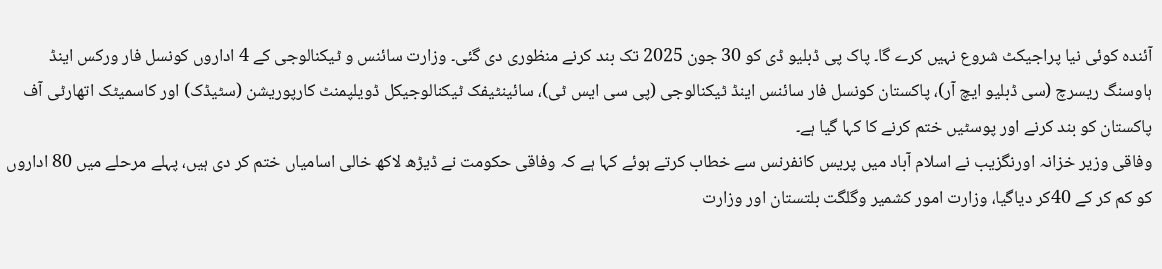آئندہ کوئی نیا پراجیکٹ شروع نہیں کرے گا۔ پاک پی ڈبلیو ڈی کو 30 جون 2025 تک بند کرنے منظوری دی گئی۔ وزارت سائنس و ٹیکنالوجی کے 4 اداروں کونسل فار ورکس اینڈ ہاوسنگ ریسرچ (سی ڈبلیو ایچ آر)، پاکستان کونسل فار سائنس اینڈ ٹیکنالوجی (پی سی ایس ٹی)، سائینٹیفک ٹیکنالوجیکل ڈویلپمنٹ کارپوریشن (سٹیڈک) اور کاسمیٹک اتھارٹی آف پاکستان کو بند کرنے اور پوسٹیں ختم کرنے کا کہا گیا ہے۔
وفاقی وزیر خزانہ اورنگزیب نے اسلام آباد میں پریس کانفرنس سے خطاب کرتے ہوئے کہا ہے کہ وفاقی حکومت نے ڈیڑھ لاکھ خالی اسامیاں ختم کر دی ہیں، پہلے مرحلے میں 80 اداروں کو کم کر کے 40کر دیاگیا، وزارت امور کشمیر وگلگت بلتستان اور وزارت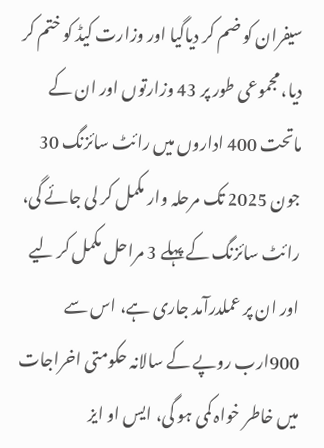سیفران کو ضم کر دیاگیا اور وزارت کیڈ کو ختم کر دیا، مجموعی طور پر 43 وزارتوں اور ان کے ماتحت 400 اداروں میں رائٹ سائزنگ 30 جون 2025 تک مرحلہ وار مکمل کر لی جائے گی، رائٹ سائزنگ کے پہلے 3 مراحل مکمل کر لیے اور ان پر عملدرآمد جاری ہے، اس سے 900ارب روپے کے سالانہ حکومتی اخراجات میں خاطر خواہ کمی ہو گی، ایس او ایز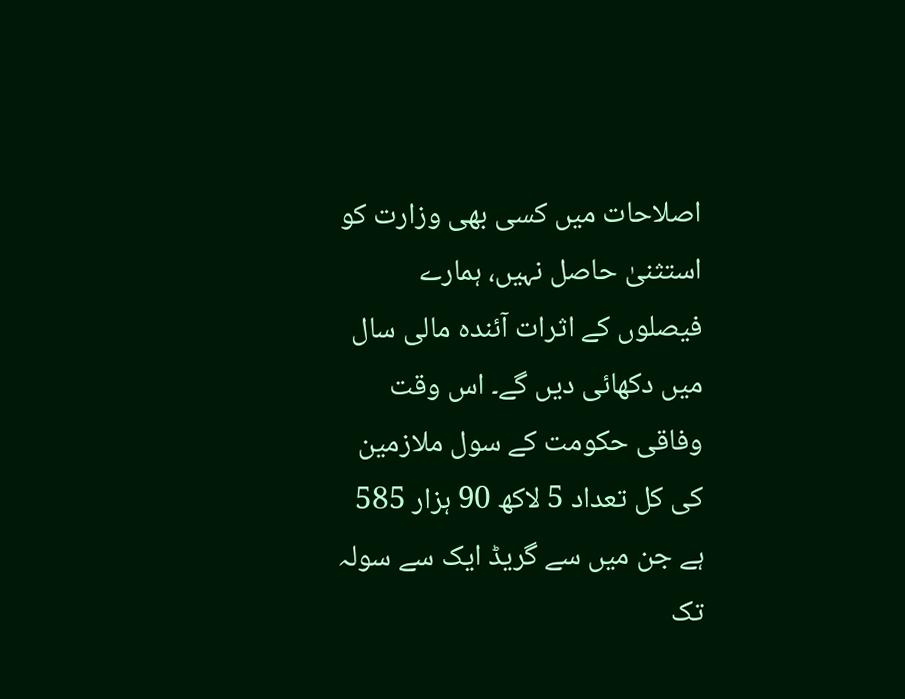اصلاحات میں کسی بھی وزارت کو استثنیٰ حاصل نہیں، ہمارے فیصلوں کے اثرات آئندہ مالی سال میں دکھائی دیں گے۔ اس وقت وفاقی حکومت کے سول ملازمین کی کل تعداد 5 لاکھ 90 ہزار 585 ہے جن میں سے گریڈ ایک سے سولہ تک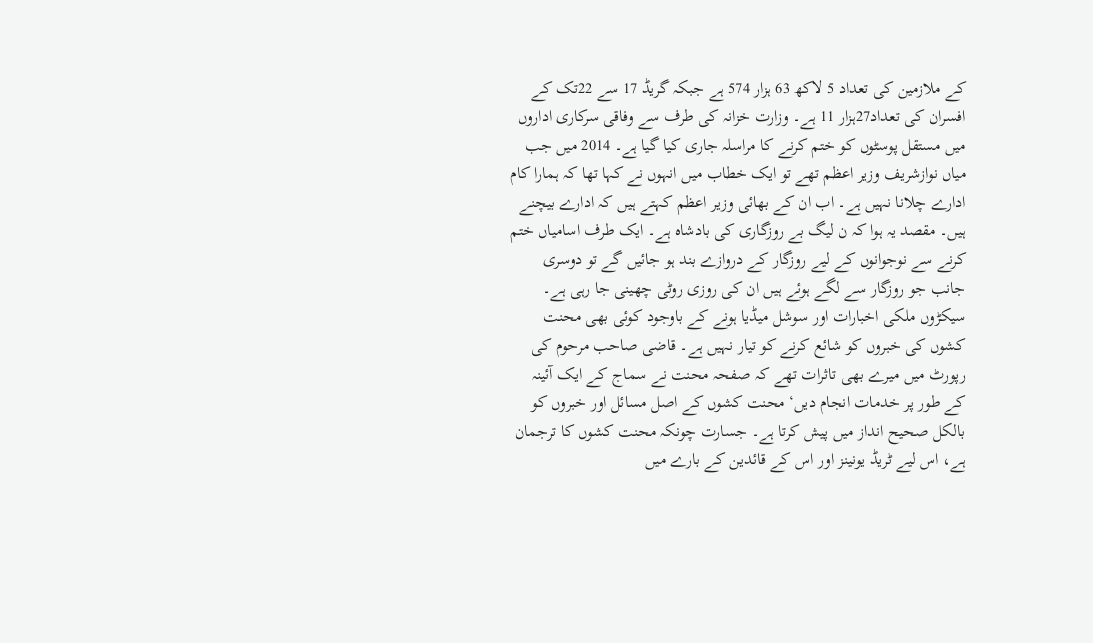کے ملازمین کی تعداد 5 لاکھ 63 ہزار 574 ہے جبکہ گریڈ 17 سے 22تک کے افسران کی تعداد27ہزار 11 ہے۔ وزارت خزانہ کی طرف سے وفاقی سرکاری اداروں میں مستقل پوسٹوں کو ختم کرنے کا مراسلہ جاری کیا گیا ہے۔ 2014 میں جب میاں نوازشریف وزیر اعظم تھے تو ایک خطاب میں انہوں نے کہا تھا کہ ہمارا کام ادارے چلانا نہیں ہے۔ اب ان کے بھائی وزیر اعظم کہتے ہیں کہ ادارے بیچنے ہیں۔ مقصد یہ ہوا کہ ن لیگ بے روزگاری کی بادشاہ ہے۔ ایک طرف اسامیاں ختم کرنے سے نوجوانوں کے لیے روزگار کے دروازے بند ہو جائیں گے تو دوسری جانب جو روزگار سے لگے ہوئے ہیں ان کی روزی روٹی چھینی جا رہی ہے۔ سیکڑوں ملکی اخبارات اور سوشل میڈیا ہونے کے باوجود کوئی بھی محنت کشوں کی خبروں کو شائع کرنے کو تیار نہیں ہے۔ قاضی صاحب مرحوم کی رپورٹ میں میرے بھی تاثرات تھے کہ صفحہ محنت نے سماج کے ایک آئینہ کے طور پر خدمات انجام دیں‘ محنت کشوں کے اصل مسائل اور خبروں کو بالکل صحیح انداز میں پیش کرتا ہے۔ جسارت چونکہ محنت کشوں کا ترجمان ہے، اس لیے ٹریڈ یونینز اور اس کے قائدین کے بارے میں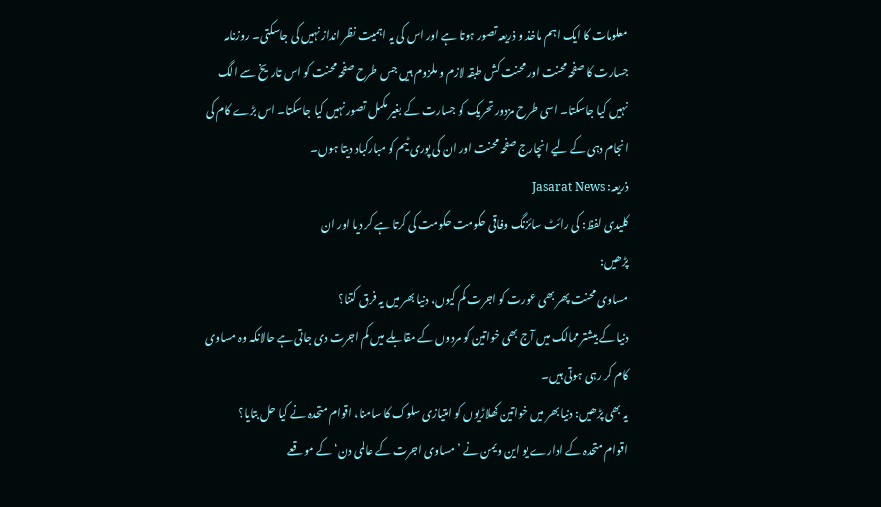معلومات کا ایک اہم ماخذ و ذریعہ تصور ہوتا ہے اور اس کی یہ اہمیت نظر انداز نہیں کی جاسکتی۔ روزنامہ جسارت کا صفحہ محنت اور محنت کش طبقہ لازم و ملزوم ہیں جس طرح صفحہ محنت کو اس تاریخ سے الگ نہیں کیا جاسکتا۔ اسی طرح مزدور تحریک کو جسارت کے بغیر مکمل تصور نہیں کیا جاسکتا۔ اس بڑے کام کی انجام دہی کے لیے انچارج صفحہ محنت اور ان کی پوری ٹیم کو مبارکباد دیتا ہوں۔
ذریعہ: Jasarat News
کلیدی لفظ: کی رائٹ سائزنگ وفاقی حکومت حکومت کی کرتا ہے کر دیا اور ان
پڑھیں:
مساوی محنت پھر بھی عورت کو اجرت کم کیوں، دنیا بھر میں یہ فرق کتنا؟
دنیا کے بیشتر ممالک میں آج بھی خواتین کو مردوں کے مقابلے میں کم اجرت دی جاتی ہے حالانکہ وہ مساوی کام کر رہی ہوتی ہیں۔
یہ بھی پڑھیں: دنیا بھر میں خواتین کھلاڑیوں کو امتیازی سلوک کا سامنا، اقوام متحدہ نے کیا حل بتایا؟
اقوام متحدہ کے ادارے یو این ویمن نے ’مساوی اجرت کے عالمی دن‘ کے موقعے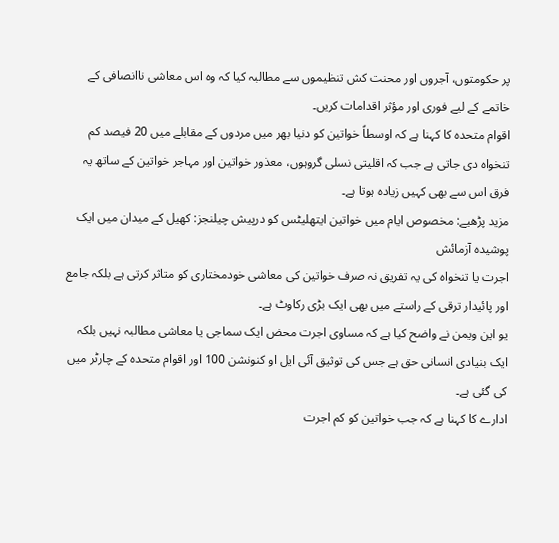پر حکومتوں، آجروں اور محنت کش تنظیموں سے مطالبہ کیا کہ وہ اس معاشی ناانصافی کے خاتمے کے لیے فوری اور مؤثر اقدامات کریں۔
اقوام متحدہ کا کہنا ہے کہ اوسطاً خواتین کو دنیا بھر میں مردوں کے مقابلے میں 20 فیصد کم تنخواہ دی جاتی ہے جب کہ اقلیتی نسلی گروہوں، معذور خواتین اور مہاجر خواتین کے ساتھ یہ فرق اس سے بھی کہیں زیادہ ہوتا ہے۔
مزید پڑھیے: مخصوص ایام میں خواتین ایتھلیٹس کو درپیش چیلنجز: کھیل کے میدان میں ایک پوشیدہ آزمائش
اجرت یا تنخواہ کی یہ تفریق نہ صرف خواتین کی معاشی خودمختاری کو متاثر کرتی ہے بلکہ جامع اور پائیدار ترقی کے راستے میں بھی ایک بڑی رکاوٹ ہے۔
یو این ویمن نے واضح کیا ہے کہ مساوی اجرت محض ایک سماجی یا معاشی مطالبہ نہیں بلکہ ایک بنیادی انسانی حق ہے جس کی توثیق آئی ایل او کنونشن 100 اور اقوام متحدہ کے چارٹر میں کی گئی ہے۔
ادارے کا کہنا ہے کہ جب خواتین کو کم اجرت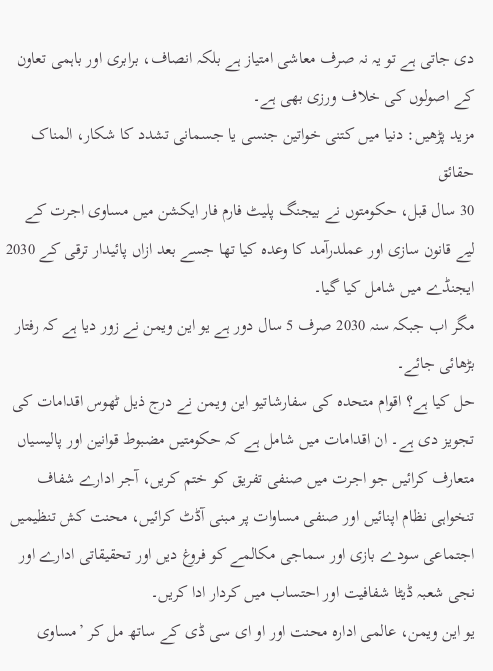دی جاتی ہے تو یہ نہ صرف معاشی امتیاز ہے بلکہ انصاف، برابری اور باہمی تعاون کے اصولوں کی خلاف ورزی بھی ہے۔
مزید پڑھیں: دنیا میں کتنی خواتین جنسی یا جسمانی تشدد کا شکار، المناک حقائق
30 سال قبل، حکومتوں نے بیجنگ پلیٹ فارم فار ایکشن میں مساوی اجرت کے لیے قانون سازی اور عملدرآمد کا وعدہ کیا تھا جسے بعد ازاں پائیدار ترقی کے 2030 ایجنڈے میں شامل کیا گیا۔
مگر اب جبکہ سنہ 2030 صرف 5 سال دور ہے یو این ویمن نے زور دیا ہے کہ رفتار بڑھائی جائے۔
حل کیا ہے؟ اقوام متحدہ کی سفارشاتیو این ویمن نے درج ذیل ٹھوس اقدامات کی تجویز دی ہے۔ ان اقدامات میں شامل ہے کہ حکومتیں مضبوط قوانین اور پالیسیاں متعارف کرائیں جو اجرت میں صنفی تفریق کو ختم کریں، آجر ادارے شفاف تنخواہی نظام اپنائیں اور صنفی مساوات پر مبنی آڈٹ کرائیں، محنت کش تنظیمیں اجتماعی سودے بازی اور سماجی مکالمے کو فروغ دیں اور تحقیقاتی ادارے اور نجی شعبہ ڈیٹا شفافیت اور احتساب میں کردار ادا کریں۔
یو این ویمن، عالمی ادارہ محنت اور او ای سی ڈی کے ساتھ مل کر ’مساوی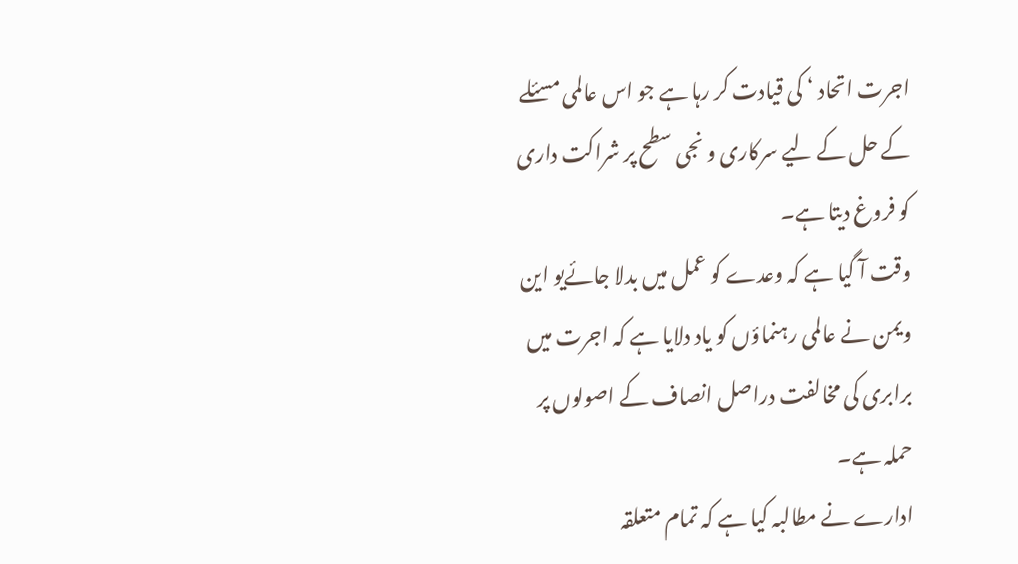اجرت اتحاد ‘ کی قیادت کر رہا ہے جو اس عالمی مسئلے کے حل کے لیے سرکاری و نجی سطح پر شراکت داری کو فروغ دیتا ہے۔
وقت آ گیا ہے کہ وعدے کو عمل میں بدلا جائےیو این ویمن نے عالمی رہنماؤں کو یاد دلایا ہے کہ اجرت میں برابری کی مخالفت دراصل انصاف کے اصولوں پر حملہ ہے۔
ادارے نے مطالبہ کیا ہے کہ تمام متعلقہ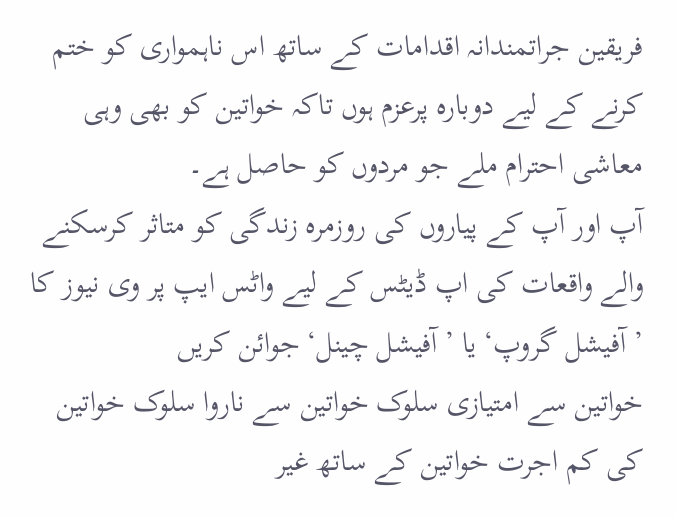فریقین جراتمندانہ اقدامات کے ساتھ اس ناہمواری کو ختم کرنے کے لیے دوبارہ پرعزم ہوں تاکہ خواتین کو بھی وہی معاشی احترام ملے جو مردوں کو حاصل ہے۔
آپ اور آپ کے پیاروں کی روزمرہ زندگی کو متاثر کرسکنے والے واقعات کی اپ ڈیٹس کے لیے واٹس ایپ پر وی نیوز کا ’آفیشل گروپ‘ یا ’آفیشل چینل‘ جوائن کریں
خواتین سے امتیازی سلوک خواتین سے ناروا سلوک خواتین کی کم اجرت خواتین کے ساتھ غیر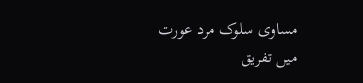مساوی سلوک مرد عورت میں تفریق